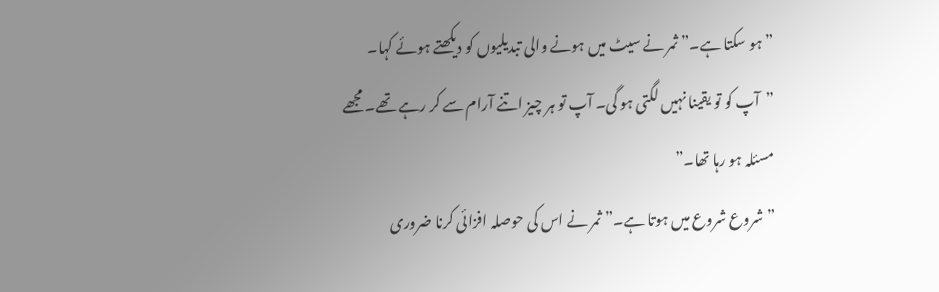”ہو سکتا ہے۔” ثمر نے سیٹ میں ہونے والی تبدیلیوں کو دیکھتے ہوئے کہا۔
”آپ کو تو یقینا نہیں لگتی ہو گی۔ آپ تو ہر چیز اتنے آرام سے کر رہے تھے۔ مجھے مسئلہ ہو رہا تھا۔”
”شروع شروع میں ہوتا ہے۔” ثمر نے اس کی حوصلہ افزائی کرنا ضروری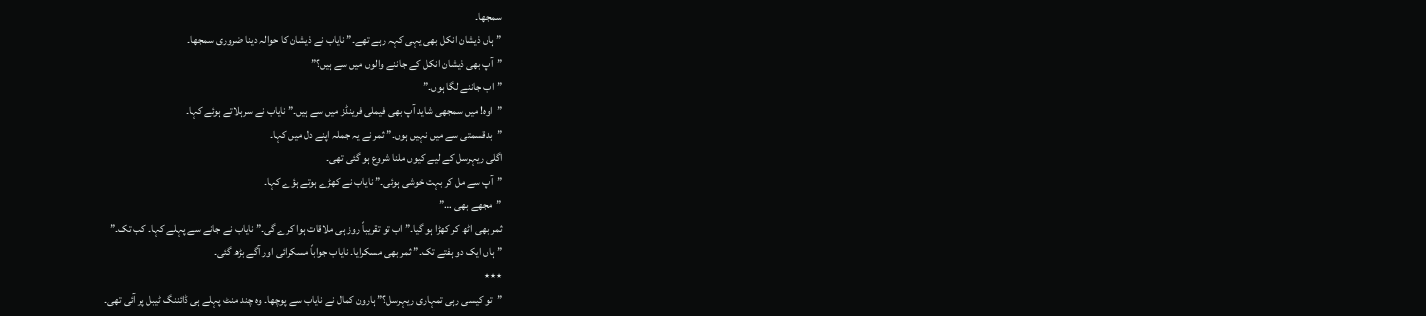سمجھا۔
”ہاں ذیشان انکل بھی یہی کہہ رہے تھے۔” نایاب نے ذیشان کا حوالہ دینا ضروری سمجھا۔
”آپ بھی ذیشان انکل کے جاننے والوں میں سے ہیں؟”
”اب جاننے لگا ہوں۔”
”اوہ! میں سمجھی شاید آپ بھی فیملی فرینڈز میں سے ہیں۔” نایاب نے سرہلاتے ہوئے کہا۔
”بدقسمتی سے میں نہیں ہوں۔” ثمر نے یہ جملہ اپنے دل میں کہا۔
اگلی ریہرسل کے لیے کیوں ملنا شروع ہو گئی تھی۔
”آپ سے مل کر بہت خوشی ہوئی۔” نایاب نے کھڑے ہوتے ہؤے کہا۔
”مجھے بھی …”
ثمر بھی اٹھ کر کھڑا ہو گیا۔” اب تو تقریباً روز ہی ملاقات ہوا کرے گی۔” نایاب نے جانے سے پہلے کہا۔ کب تک۔”
”ہاں ایک دو ہفتے تک۔” ثمر بھی مسکرایا۔ نایاب جواباً مسکرائی اور آگے بڑھ گئی۔
٭٭٭
”تو کیسی رہی تمہاری ریہرسل؟” ہارون کمال نے نایاب سے پوچھا۔ وہ چند منٹ پہلے ہی ڈائننگ ٹیبل پر آئی تھی۔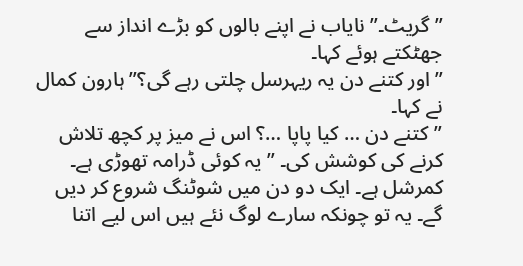”گریٹ۔” نایاب نے اپنے بالوں کو بڑے انداز سے جھٹکتے ہوئے کہا۔
”اور کتنے دن یہ ریہرسل چلتی رہے گی؟” ہارون کمال نے کہا۔
”کتنے دن … کیا پاپا …؟ اس نے میز پر کچھ تلاش کرنے کی کوشش کی۔ ”یہ کوئی ڈرامہ تھوڑی ہے۔ کمرشل ہے۔ ایک دو دن میں شوٹنگ شروع کر دیں گے۔ یہ تو چونکہ سارے لوگ نئے ہیں اس لیے اتنا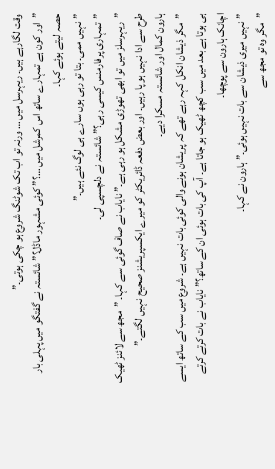وقت لگارہے ہیں۔ ریہرسل میں … ورنہ تو اب تک شوٹنگ شروع ہو چکی ہوتی۔”
”اور کون ہے تمہارے ساتھ اس کمرشل میں …؟” کوئی مشہور ماڈل؟” شائستہ نے گفتگو میں پہلی بار حصہ لیتے ہوئے کہا۔
”نہیں ممی۔ بتا تو رہی ہوں سارے ہی لوگ نئے ہیں۔”
”تمہاری پرفارمنس کیسی رہی؟” شائستہ نے دلچسپی لی۔
”ریہرسلز میں تو ابھی تھوڑی مشکل ہو رہی ہے۔” نایاب نے صاف گوئی سے کہا۔ ”مجھ سے لائنز ٹھیک طرح سے ادا نہیں ہو پا رہیں۔ اور بعض دفعہ ڈائریکٹر کو میرے ایکسپریشنز صحیح نہیں لگتے۔”
ہارون کمال اور شائستہ مسکرا دیے۔
”مگر ذیشان انکل کہہ رہے تھے کہ پریشان ہونے والی کوئی بات نہیں ہے۔ شروع میں سب کے ساتھ ایسے ہی ہوتا ہے بعد میں سب کچھ ٹھیک ہو جاتا ہے۔ آپ کی بات ہوئی ان کے ساتھ؟” نایاب نے بات کرتے کرتے اچانک ہارون سے پوچھا۔
”نہیں میری ذیشان سے بات نہیں ہوئی۔” ہارون نے کہا۔
”مگر وہ تو مجھ سے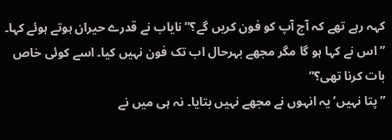کہہ رہے تھے کہ آج آپ کو فون کریں گے؟” نایاب نے قدرے حیران ہوتے ہوئے کہا۔
”اس نے کہا ہو گا مگر مجھے بہرحال اب تک فون نہیں کیا۔ اسے کوئی خاص بات کرنا تھی؟”
”پتا نہیں’ یہ انہوں نے مجھے نہیں بتایا۔ نہ ہی میں نے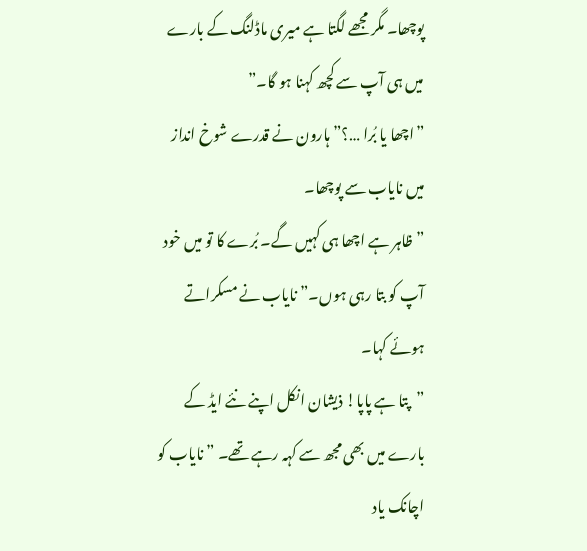پوچھا۔ مگر مجھے لگتا ہے میری ماڈلنگ کے بارے میں ہی آپ سے کچھ کہنا ہو گا۔”
”اچھا یا بُرا …؟” ہارون نے قدرے شوخ انداز میں نایاب سے پوچھا۔
”ظاہر ہے اچھا ہی کہیں گے۔ بُرے کا تو میں خود آپ کو بتا رہی ہوں۔” نایاب نے مسکراتے ہوئے کہا۔
”پتا ہے پاپا! ذیشان انکل اپنے نئے ایڈ کے بارے میں بھی مجھ سے کہہ رہے تھے۔ ” نایاب کو اچانک یاد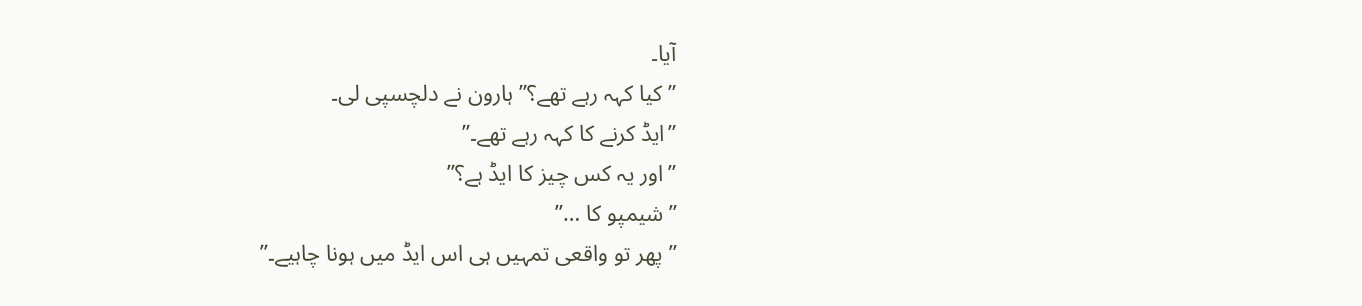آیا۔
”کیا کہہ رہے تھے؟” ہارون نے دلچسپی لی۔
”ایڈ کرنے کا کہہ رہے تھے۔”
”اور یہ کس چیز کا ایڈ ہے؟”
”شیمپو کا …”
”پھر تو واقعی تمہیں ہی اس ایڈ میں ہونا چاہیے۔”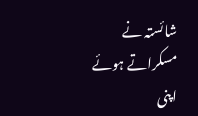شائستہ نے مسکراتے ہوئے اپنی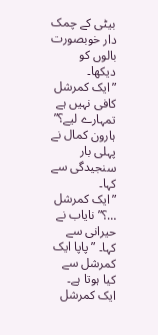بیٹی کے چمک دار خوبصورت بالوں کو دیکھا۔
”ایک کمرشل کافی نہیں ہے تمہارے لیے؟” ہارون کمال نے پہلی بار سنجیدگی سے کہا۔
”ایک کمرشل …؟” نایاب نے حیرانی سے کہا۔ ”پاپا ایک کمرشل سے کیا ہوتا ہے۔ ایک کمرشل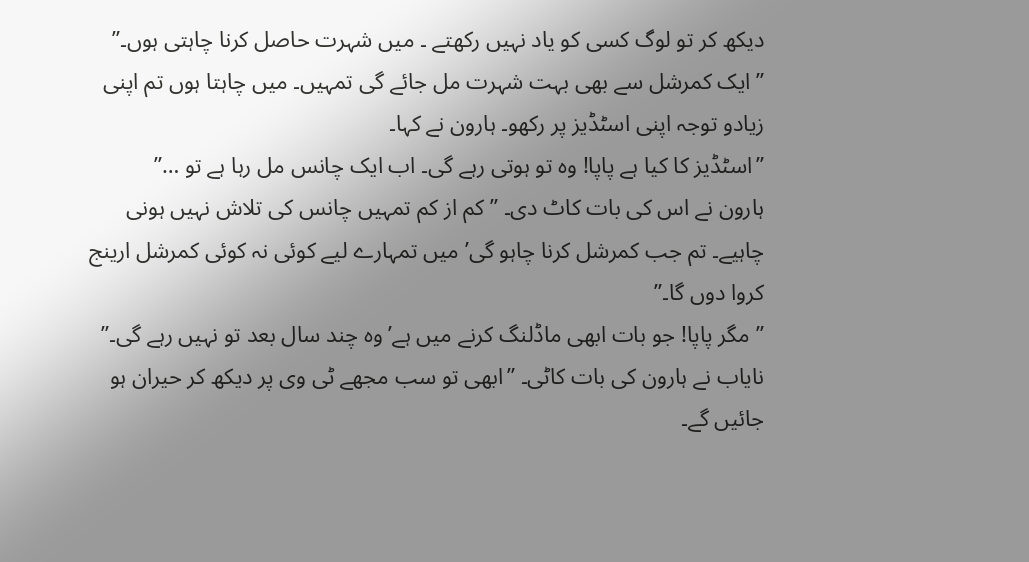دیکھ کر تو لوگ کسی کو یاد نہیں رکھتے ۔ میں شہرت حاصل کرنا چاہتی ہوں۔”
”ایک کمرشل سے بھی بہت شہرت مل جائے گی تمہیں۔ میں چاہتا ہوں تم اپنی زیادو توجہ اپنی اسٹڈیز پر رکھو۔ ہارون نے کہا۔
”اسٹڈیز کا کیا ہے پاپا! وہ تو ہوتی رہے گی۔ اب ایک چانس مل رہا ہے تو …”
ہارون نے اس کی بات کاٹ دی۔ ”کم از کم تمہیں چانس کی تلاش نہیں ہونی چاہیے۔ تم جب کمرشل کرنا چاہو گی’ میں تمہارے لیے کوئی نہ کوئی کمرشل ارینج کروا دوں گا۔”
”مگر پاپا! جو بات ابھی ماڈلنگ کرنے میں ہے’ وہ چند سال بعد تو نہیں رہے گی۔” نایاب نے ہارون کی بات کاٹی۔ ”ابھی تو سب مجھے ٹی وی پر دیکھ کر حیران ہو جائیں گے۔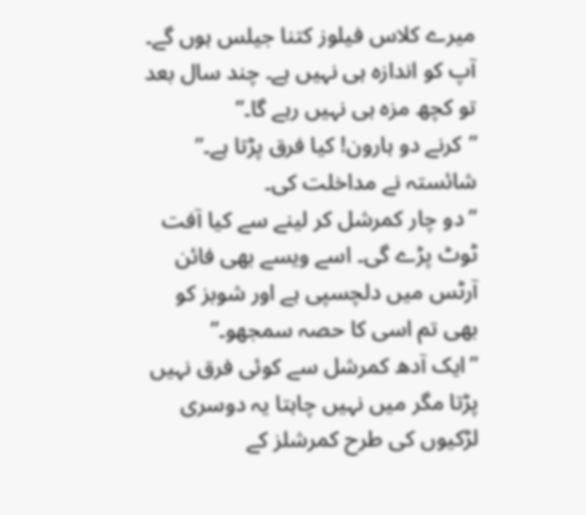میرے کلاس فیلوز کتنا جیلس ہوں گے۔ آپ کو اندازہ ہی نہیں ہے۔ چند سال بعد تو کچھ مزہ ہی نہیں رہے گا۔”
”کرنے دو ہارون! کیا فرق پڑتا ہے۔” شائستہ نے مداخلت کی۔
”دو چار کمرشل کر لینے سے کیا آفت ٹوٹ پڑے گی۔ اسے ویسے بھی فائن آرٹس میں دلچسپی ہے اور شوبز کو بھی تم اسی کا حصہ سمجھو۔”
”ایک آدھ کمرشل سے کوئی فرق نہیں پڑتا مگر میں نہیں چاہتا یہ دوسری لڑکیوں کی طرح کمرشلز کے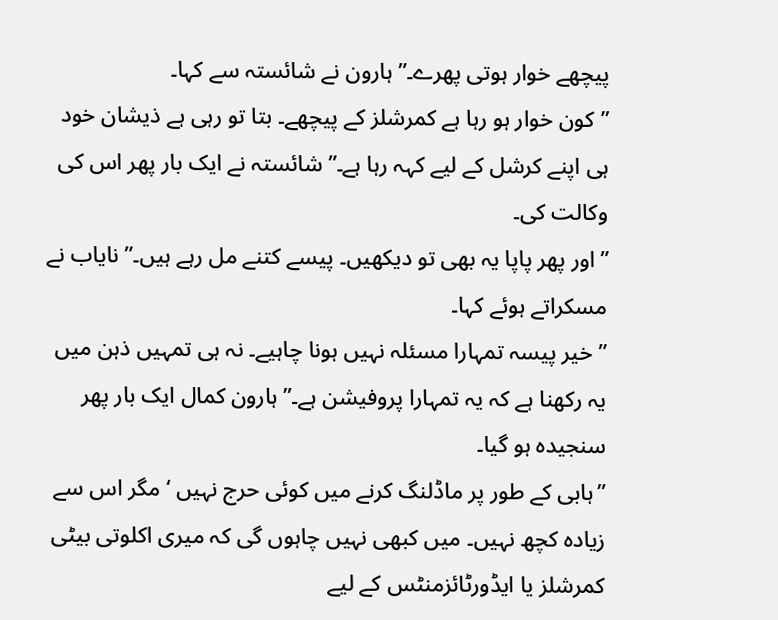پیچھے خوار ہوتی پھرے۔” ہارون نے شائستہ سے کہا۔
”کون خوار ہو رہا ہے کمرشلز کے پیچھے۔ بتا تو رہی ہے ذیشان خود ہی اپنے کرشل کے لیے کہہ رہا ہے۔” شائستہ نے ایک بار پھر اس کی وکالت کی۔
”اور پھر پاپا یہ بھی تو دیکھیں۔ پیسے کتنے مل رہے ہیں۔” نایاب نے مسکراتے ہوئے کہا۔
”خیر پیسہ تمہارا مسئلہ نہیں ہونا چاہیے۔ نہ ہی تمہیں ذہن میں یہ رکھنا ہے کہ یہ تمہارا پروفیشن ہے۔” ہارون کمال ایک بار پھر سنجیدہ ہو گیا۔
”ہابی کے طور پر ماڈلنگ کرنے میں کوئی حرج نہیں ‘ مگر اس سے زیادہ کچھ نہیں۔ میں کبھی نہیں چاہوں گی کہ میری اکلوتی بیٹی کمرشلز یا ایڈورٹائزمنٹس کے لیے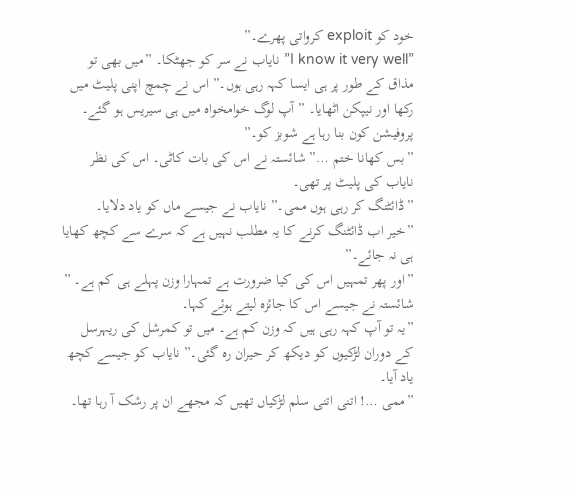خود کو exploit کرواتی پھرے۔”
”I know it very well” نایاب نے سر کو جھٹکا۔ ”میں بھی تو مذاق کے طور پر ہی ایسا کہہ رہی ہوں۔” اس نے چمچ اپنی پلیٹ میں رکھا اور نیپکن اٹھایا۔ ”آپ لوگ خوامخواہ میں ہی سیریس ہو گئے۔ پروفیشن کون بنا رہا ہے شوبز کو۔”
”بس کھانا ختم …” شائستہ نے اس کی بات کاٹی۔ اس کی نظر نایاب کی پلیٹ پر تھی۔
”ڈائٹنگ کر رہی ہوں ممی۔” نایاب نے جیسے ماں کو یاد دلایا۔
”خیر اب ڈائٹنگ کرنے کا یہ مطلب نہیں ہے کہ سرے سے کچھ کھایا ہی نہ جائے۔”
”اور پھر تمہیں اس کی کیا ضرورت ہے تمہارا وزن پہلے ہی کم ہے۔ ” شائستہ نے جیسے اس کا جائزہ لیتے ہوئے کہا۔
”یہ تو آپ کہہ رہی ہیں کہ وزن کم ہے۔ میں تو کمرشل کی ریہرسل کے دوران لڑکیوں کو دیکھ کر حیران رہ گئی۔” نایاب کو جیسے کچھ یاد آیا۔
”ممی …! اتنی اتنی سلم لڑکیاں تھیں کہ مجھے ان پر رشک آ رہا تھا۔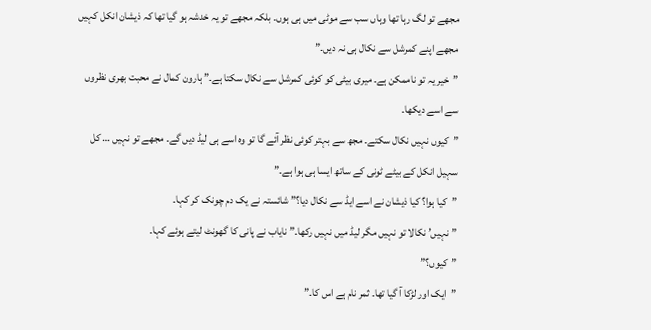مجھے تو لگ رہا تھا وہاں سب سے موٹی میں ہی ہوں۔ بلکہ مجھے تو یہ خدشہ ہو گیا تھا کہ ذیشان انکل کہیں مجھے اپنے کمرشل سے نکال ہی نہ دیں۔”
”خیر یہ تو ناممکن ہے۔ میری بیٹی کو کوئی کمرشل سے نکال سکتا ہے۔” ہارون کمال نے محبت بھری نظروں سے اسے دیکھا۔
”کیوں نہیں نکال سکتے۔ مجھ سے بہتر کوئی نظر آئے گا تو وہ اسے ہی لیڈ دیں گے۔ مجھے تو نہیں … کل سہیل انکل کے بیٹے ٹونی کے ساتھ ایسا ہی ہوا ہے۔”
”کیا ہوا؟ کیا ذیشان نے اسے ایڈ سے نکال دیا؟” شائستہ نے یک دم چونک کر کہا۔
”نہیں’ نکالا تو نہیں مگر لیڈ میں نہیں رکھا۔” نایاب نے پانی کا گھونٹ لیتے ہوئے کہا۔
”کیوں؟”
”ایک اور لڑکا آ گیا تھا۔ ثمر نام ہے اس کا۔”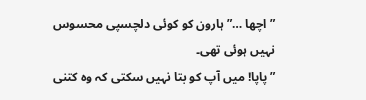”اچھا …” ہارون کو کوئی دلچسپی محسوس نہیں ہوئی تھی۔
”پاپا! میں آپ کو بتا نہیں سکتی کہ وہ کتنی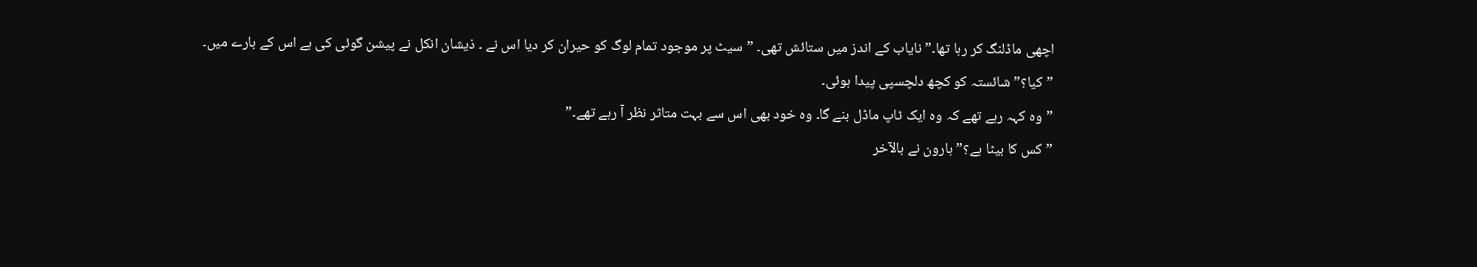اچھی ماڈلنگ کر رہا تھا۔” نایاب کے اندز میں ستائش تھی۔ ”سیٹ پر موجود تمام لوگ کو حیران کر دیا اس نے ۔ ذیشان انکل نے پیشن گوئی کی ہے اس کے بارے میں۔
”کیا؟” شائستہ کو کچھ دلچسپی پیدا ہوئی۔
”وہ کہہ رہے تھے کہ وہ ایک ٹاپ ماڈل بنے گا۔ وہ خود بھی اس سے بہت متاثر نظر آ رہے تھے۔”
”کس کا بیٹا ہے؟” ہارون نے بالآخر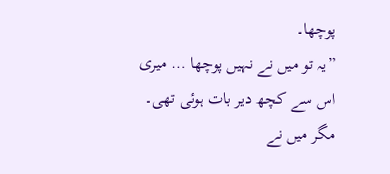پوچھا۔
”یہ تو میں نے نہیں پوچھا … میری اس سے کچھ دیر بات ہوئی تھی۔ مگر میں نے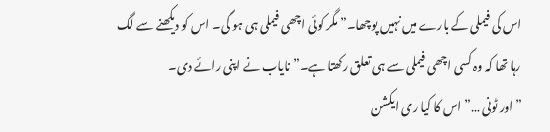اس کی فیملی کے بارے میں نہیں پوچھا۔” مگر کوئی اچھی فیملی ہی ہو گی۔ اس کو دیکھنے سے لگ رہا تھا کہ وہ کسی اچھی فیملی سے ہی تعلق رکھتا ہے۔” نایاب نے اپنی رائے دی۔
”اور ٹونی …” اس کا کیا ری ایکشن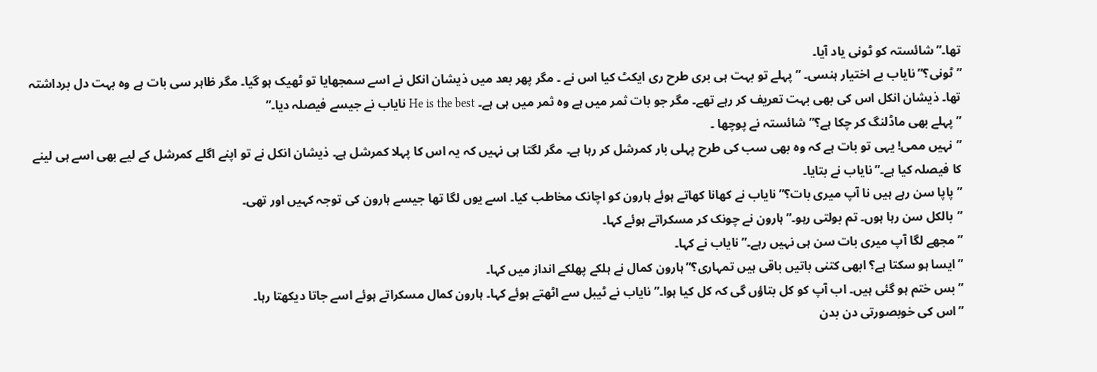تھا۔” شائستہ کو ٹونی یاد آیا۔
”ٹونی؟” نایاب بے اختیار ہنسی۔ ”پہلے تو بہت ہی بری طرح ری ایکٹ کیا اس نے ۔ مگر پھر بعد میں ذیشان انکل نے اسے سمجھایا تو ٹھیک ہو گیا۔ مگر ظاہر سی بات ہے وہ بہت دل برداشتہ تھا۔ ذیشان انکل اس کی بھی بہت تعریف کر رہے تھے۔ مگر جو بات ثمر میں ہے وہ ثمر میں ہی ہے۔ He is the best نایاب نے جیسے فیصلہ دیا۔”
”پہلے بھی ماڈلنگ کر چکا ہے؟” شائستہ نے پوچھا ۔
”نہیں ممی! یہی تو بات ہے کہ وہ بھی سب کی طرح پہلی بار کمرشل کر رہا ہے۔ مگر لگتا ہی نہیں کہ یہ اس کا پہلا کمرشل ہے۔ ذیشان انکل نے تو اپنے اگلے کمرشل کے لیے بھی اسے ہی لینے کا فیصلہ کیا ہے۔” نایاب نے بتایا۔
”پاپا سن رہے ہیں نا آپ میری بات؟” نایاب نے کھانا کھاتے ہوئے ہارون کو اچانک مخاطب کیا۔ اسے یوں لگا تھا جیسے ہارون کی توجہ کہیں اور تھی۔
”بالکل سن رہا ہوں۔ تم بولتی رہو۔” ہارون نے چونک کر مسکراتے ہوئے کہا۔
”مجھے لگا آپ میری بات سن ہی نہیں رہے۔” نایاب نے کہا۔
”ایسا ہو سکتا ہے؟ ابھی کتنی باتیں باقی ہیں تمہاری؟” ہارون کمال نے ہلکے پھلکے انداز میں کہا۔
”بس ختم ہو گئی ہیں۔ اب آپ کو کل بتاؤں گی کہ کل کیا ہوا۔” نایاب نے ٹیبل سے اٹھتے ہوئے کہا۔ ہارون کمال مسکراتے ہوئے اسے جاتا دیکھتا رہا۔
”اس کی خوبصورتی دن بدن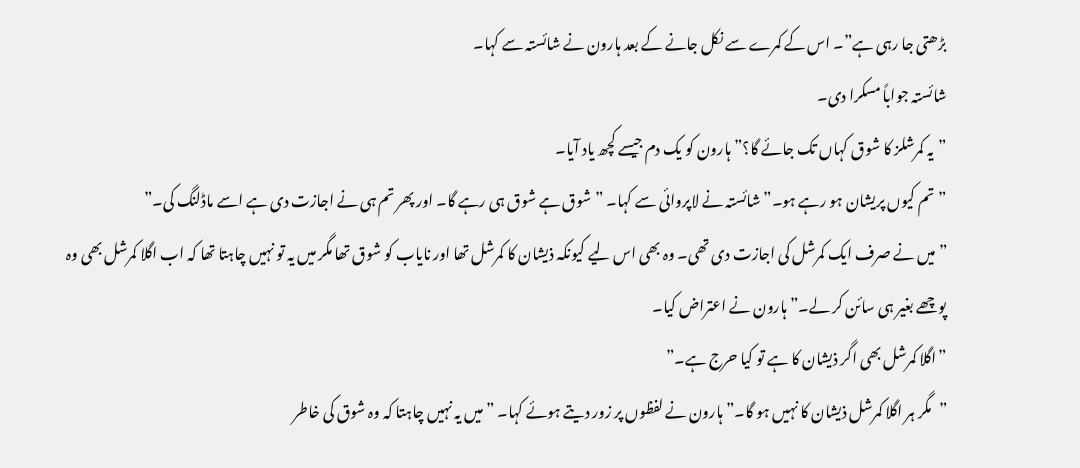بڑھتی جا رہی ہے”۔ اس کے کمرے سے نکل جانے کے بعد ہارون نے شائستہ سے کہا۔
شائستہ جواباً مسکرا دی۔
”یہ کمرشلز کا شوق کہاں تک جائے گا؟” ہارون کو یک دم جیسے کچھ یاد آیا۔
”تم کیوں پریشان ہو رہے ہو۔” شائستہ نے لاپروائی سے کہا۔ ”شوق ہے شوق ہی رہے گا۔ اور پھر تم ہی نے اجازت دی ہے اسے ماڈلنگ کی۔”
”میں نے صرف ایک کمرشل کی اجازت دی تھی۔ وہ بھی اس لیے کیونکہ ذیشان کا کمرشل تھا اور نایاب کو شوق تھا مگر میں یہ تو نہیں چاہتا تھا کہ اب اگلا کمرشل بھی وہ پوچھے بغیر ہی سائن کر لے۔” ہارون نے اعتراض کیا۔
”اگلا کمرشل بھی اگر ذیشان کا ہے تو کیا حرج ہے۔”
”مگر ہر اگلا کمرشل ذیشان کا نہیں ہو گا۔” ہارون نے لفظوں پر زور دیتے ہوئے کہا۔ ”میں یہ نہیں چاہتا کہ وہ شوق کی خاطر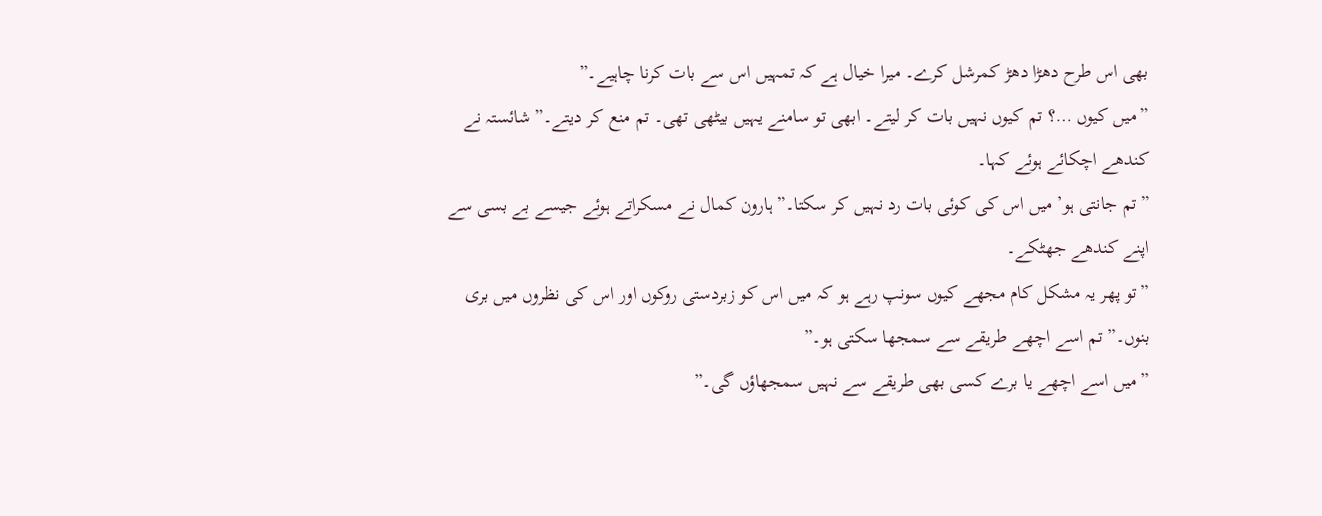بھی اس طرح دھڑا دھڑ کمرشل کرے۔ میرا خیال ہے کہ تمہیں اس سے بات کرنا چاہیے۔”
”میں کیوں …؟ تم کیوں نہیں بات کر لیتے۔ ابھی تو سامنے یہیں بیٹھی تھی۔ تم منع کر دیتے۔” شائستہ نے کندھے اچکائے ہوئے کہا۔
”تم جانتی ہو’ میں اس کی کوئی بات رد نہیں کر سکتا۔” ہارون کمال نے مسکراتے ہوئے جیسے بے بسی سے اپنے کندھے جھٹکے۔
”تو پھر یہ مشکل کام مجھے کیوں سونپ رہے ہو کہ میں اس کو زبردستی روکوں اور اس کی نظروں میں بری بنوں۔” تم اسے اچھے طریقے سے سمجھا سکتی ہو۔”
”میں اسے اچھے یا برے کسی بھی طریقے سے نہیں سمجھاؤں گی۔”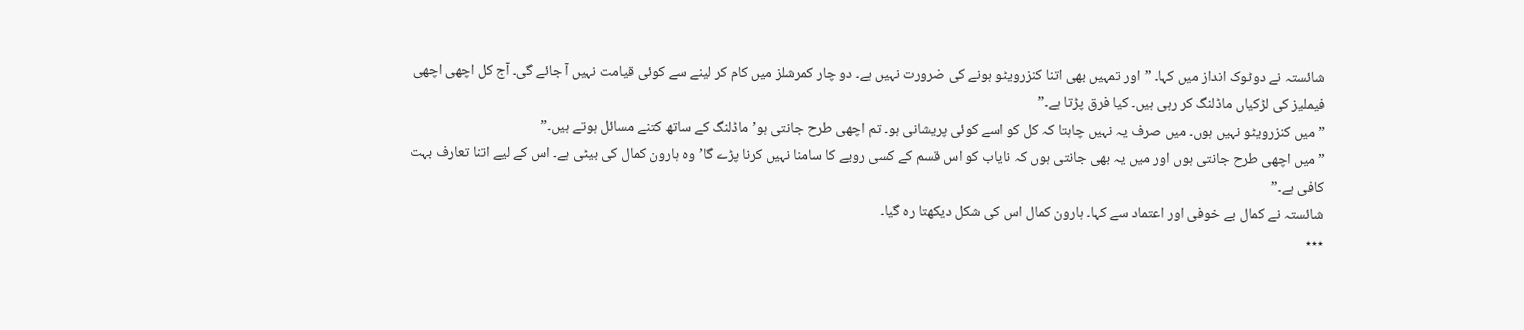شائستہ نے دوٹوک انداز میں کہا۔ ”اور تمہیں بھی اتنا کنزرویٹو ہونے کی ضرورت نہیں ہے۔ دو چار کمرشلز میں کام کر لینے سے کوئی قیامت نہیں آ جائے گی۔ آج کل اچھی اچھی فیملیز کی لڑکیاں ماڈلنگ کر رہی ہیں۔ کیا فرق پڑتا ہے۔”
”میں کنزرویٹو نہیں ہوں۔ میں صرف یہ نہیں چاہتا کہ کل کو اسے کوئی پریشانی ہو۔ تم اچھی طرح جانتی ہو’ ماڈلنگ کے ساتھ کتنے مسائل ہوتے ہیں۔”
”میں اچھی طرح جانتی ہوں اور میں یہ بھی جانتی ہوں کہ نایاب کو اس قسم کے کسی رویے کا سامنا نہیں کرنا پڑے گا’ وہ ہارون کمال کی بیٹی ہے۔ اس کے لیے اتنا تعارف بہت کافی ہے۔”
شائستہ نے کمال بے خوفی اور اعتماد سے کہا۔ ہارون کمال اس کی شکل دیکھتا رہ گیا۔
٭٭٭